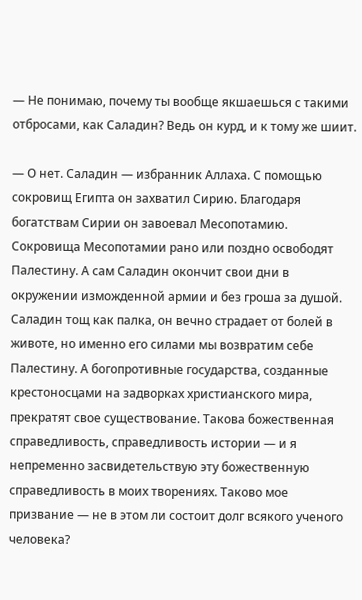— Не понимаю, почему ты вообще якшаешься с такими отбросами, как Саладин? Ведь он курд, и к тому же шиит.

— О нет. Саладин — избранник Аллаха. С помощью сокровищ Египта он захватил Сирию. Благодаря богатствам Сирии он завоевал Месопотамию. Сокровища Месопотамии рано или поздно освободят Палестину. А сам Саладин окончит свои дни в окружении изможденной армии и без гроша за душой. Саладин тощ как палка, он вечно страдает от болей в животе, но именно его силами мы возвратим себе Палестину. А богопротивные государства, созданные крестоносцами на задворках христианского мира, прекратят свое существование. Такова божественная справедливость, справедливость истории — и я непременно засвидетельствую эту божественную справедливость в моих творениях. Таково мое призвание — не в этом ли состоит долг всякого ученого человека?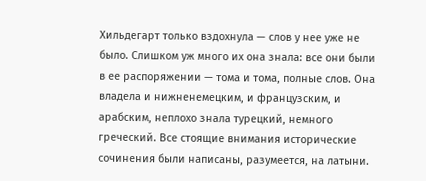Хильдегарт только вздохнула — слов у нее уже не было. Слишком уж много их она знала: все они были в ее распоряжении — тома и тома, полные слов. Она владела и нижненемецким, и французским, и арабским, неплохо знала турецкий, немного греческий. Все стоящие внимания исторические сочинения были написаны, разумеется, на латыни.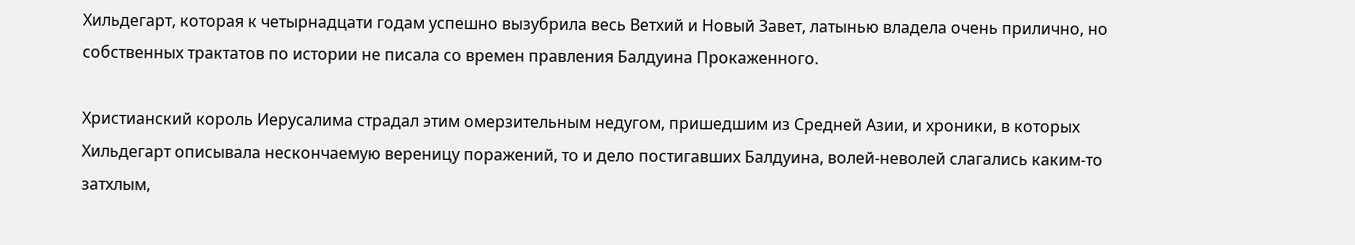Хильдегарт, которая к четырнадцати годам успешно вызубрила весь Ветхий и Новый Завет, латынью владела очень прилично, но собственных трактатов по истории не писала со времен правления Балдуина Прокаженного.

Христианский король Иерусалима страдал этим омерзительным недугом, пришедшим из Средней Азии, и хроники, в которых Хильдегарт описывала нескончаемую вереницу поражений, то и дело постигавших Балдуина, волей-неволей слагались каким-то затхлым,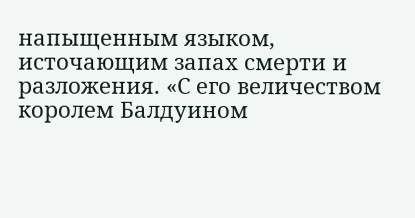напыщенным языком, источающим запах смерти и разложения. «С его величеством королем Балдуином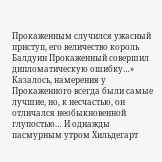Прокаженным случился ужасный приступ, его величество король Балдуин Прокаженный совершил дипломатическую ошибку…» Казалось, намерения у Прокаженного всегда были самые лучшие, но, к несчастью, он отличался необыкновенной глупостью… И однажды пасмурным утром Хильдегарт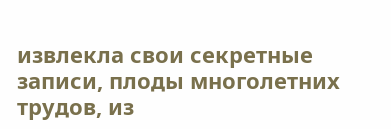извлекла свои секретные записи, плоды многолетних трудов, из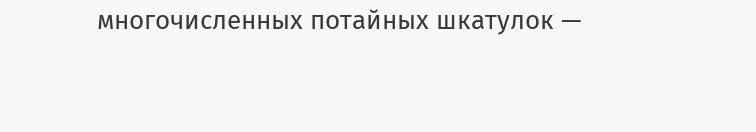многочисленных потайных шкатулок —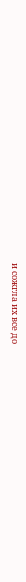и сожгла их все до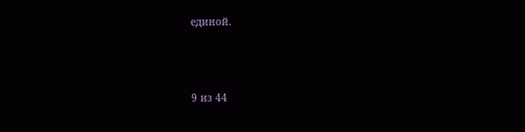единой.



9 из 44